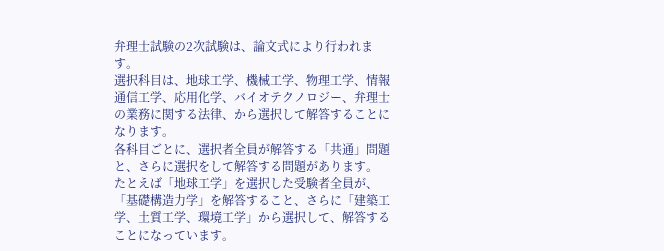弁理士試験の2次試験は、論文式により行われます。
選択科目は、地球工学、機械工学、物理工学、情報通信工学、応用化学、バイオテクノロジー、弁理士の業務に関する法律、から選択して解答することになります。
各科目ごとに、選択者全員が解答する「共通」問題と、さらに選択をして解答する問題があります。
たとえば「地球工学」を選択した受験者全員が、「基礎構造力学」を解答すること、さらに「建築工学、土質工学、環境工学」から選択して、解答することになっています。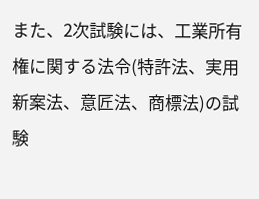また、2次試験には、工業所有権に関する法令(特許法、実用新案法、意匠法、商標法)の試験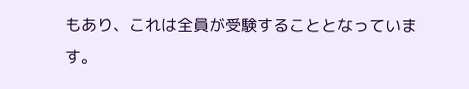もあり、これは全員が受験することとなっています。